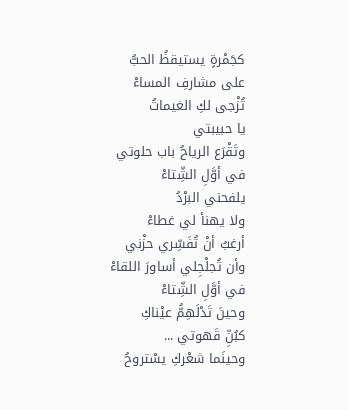كجَمْرةٍ يستيقظُ الحبُّ
على مشارفِ المساءْ
تُزْجى لكِ الغيماتُ
يا حبيبتي
وتَقْرَع الرياحُ باب حلوتي
في أوَّلِ الشِّتاءْ
يلفحني البرْدُ
ولا يهنأ لي غطاءْ
أرغبُ أنْ تُفَسِّري حزْني
وأن تُجلْجِلي أساورَ اللقاءْ
في أوَّلِ الشِّتاءْ
وحينَ تَدْلَهِمُّ عيْناكِ
كبُنِّ قَهوتي ...
وحينَما شعْركِ يسْتروحُ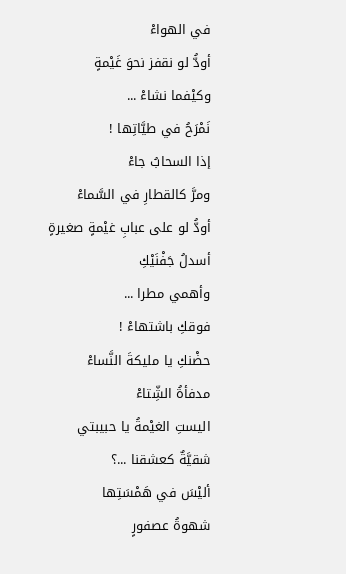في الهواءْ
أودُّ لو نقفز نحوَ غَيْمةٍ
وكيْفما نشاءْ ...
نَمْرَحُ في طيَّاتِها !
إذا السحابُ جاءْ
ومرَّ كالقطارِ في السَّماءْ
أودُّ لو على عبابِ غيْمةٍ صغيرةٍ
أسدلُ جَفْنَيْكِ
وأهمي مطرا ...
فوقكِ باشتهاءْ !
حضْنكِ يا مليكةَ النَّساءْ
مدفأةُ الشِّتاءْ
اليستِ الغيْمةُ يا حبيبتي
شقيَّةٌ كعشقنا ...؟
أليْسَ في هَمْسَتِها
شهوةُ عصفورٍ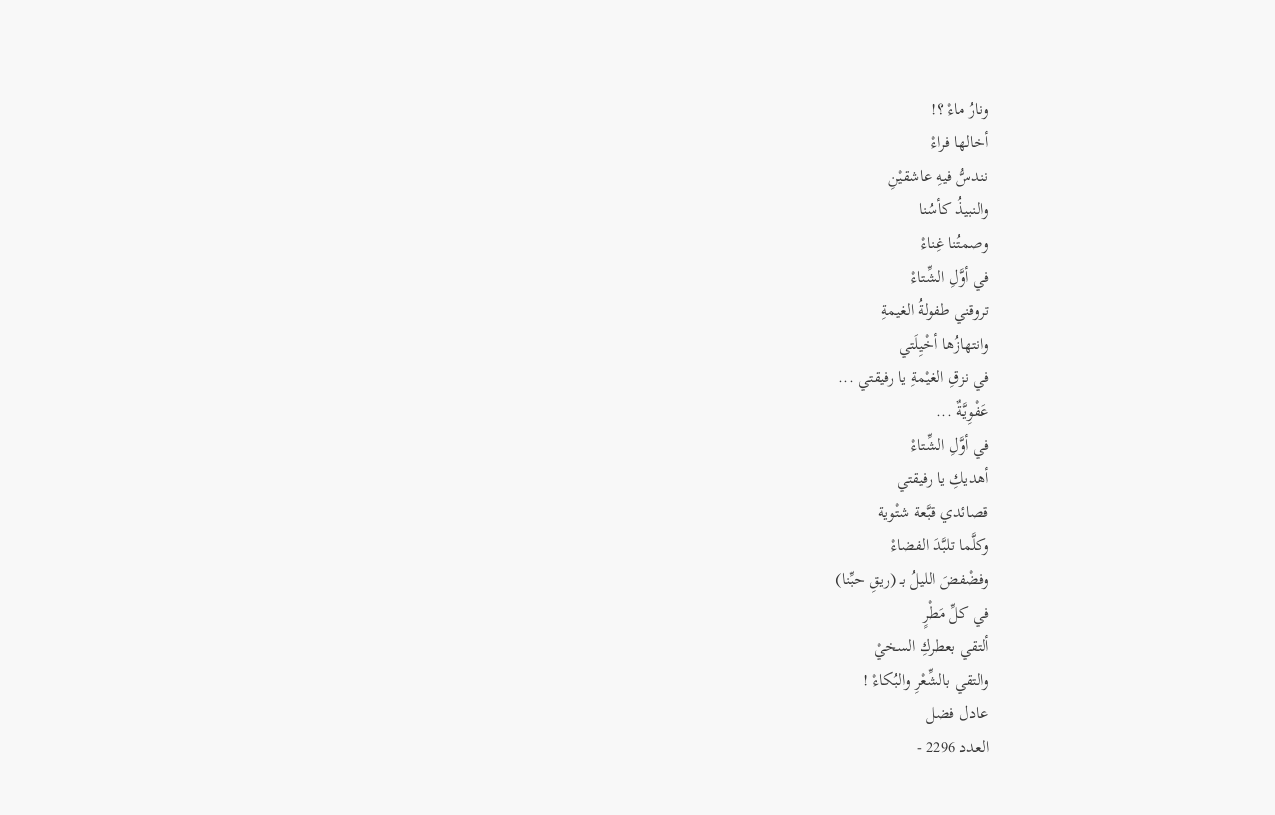ونارُ ماءْ ؟!
أخالها فراءْ
نندسُّ فيهِ عاشقيْنِ
والنبيذُ كأسُنا
وصمتُنا غِناءْ
في أوَّلِ الشِّتاءْ
تروقني طفولةُ الغيمةِ
وانتهازُها أخْيِلَتي
في نزقِ الغيْمةِ يا رفيقتي ...
عَفْوِيَّةٌ ...
في أوَّلِ الشِّتاءْ
أهديكِ يا رفيقتي
قصائدي قبَّعة شتْوية
وكلَّما تلبَّدَ الفضاءْ
وفضْفضَ الليلُ بـ (ريقِ حبِّنا)
في كلِّ مَطْرٍ
ألتقي بعطركِ السخيْ
والتقي بالشِّعْرِ والبُكاءْ !
عادل فضل
العدد 2296 -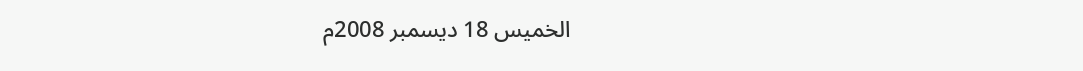الخميس 18 ديسمبر 2008م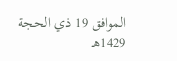الموافق 19 ذي الحجة 1429هـ